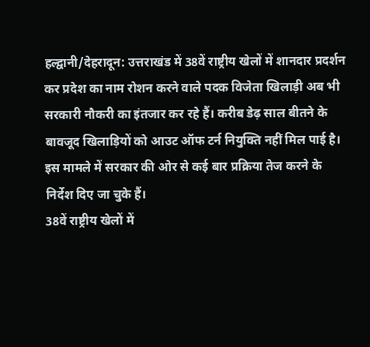हल्द्वानी/देहरादून: उत्तराखंड में 38वें राष्ट्रीय खेलों में शानदार प्रदर्शन कर प्रदेश का नाम रोशन करने वाले पदक विजेता खिलाड़ी अब भी सरकारी नौकरी का इंतजार कर रहे हैं। करीब डेढ़ साल बीतने के बावजूद खिलाड़ियों को आउट ऑफ टर्न नियुक्ति नहीं मिल पाई है। इस मामले में सरकार की ओर से कई बार प्रक्रिया तेज करने के निर्देश दिए जा चुके हैं।
38वें राष्ट्रीय खेलों में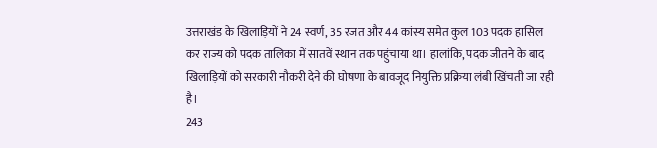उत्तराखंड के खिलाड़ियों ने 24 स्वर्ण, 35 रजत और 44 कांस्य समेत कुल 103 पदक हासिल कर राज्य को पदक तालिका में सातवें स्थान तक पहुंचाया था। हालांकि, पदक जीतने के बाद खिलाड़ियों को सरकारी नौकरी देने की घोषणा के बावजूद नियुक्ति प्रक्रिया लंबी खिंचती जा रही है।
243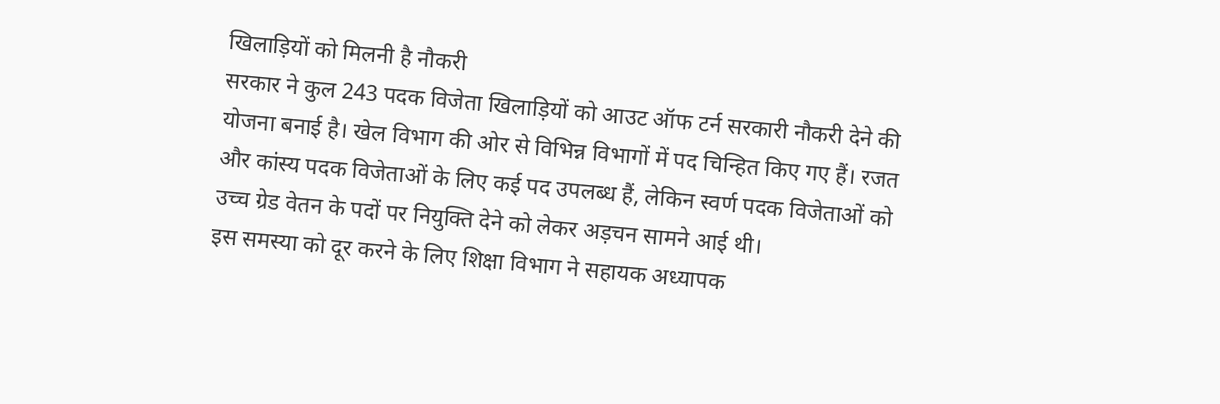खिलाड़ियों को मिलनी है नौकरी
सरकार ने कुल 243 पदक विजेता खिलाड़ियों को आउट ऑफ टर्न सरकारी नौकरी देने की योजना बनाई है। खेल विभाग की ओर से विभिन्न विभागों में पद चिन्हित किए गए हैं। रजत और कांस्य पदक विजेताओं के लिए कई पद उपलब्ध हैं, लेकिन स्वर्ण पदक विजेताओं को उच्च ग्रेड वेतन के पदों पर नियुक्ति देने को लेकर अड़चन सामने आई थी।
इस समस्या को दूर करने के लिए शिक्षा विभाग ने सहायक अध्यापक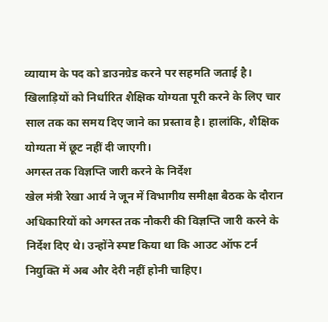व्यायाम के पद को डाउनग्रेड करने पर सहमति जताई है। खिलाड़ियों को निर्धारित शैक्षिक योग्यता पूरी करने के लिए चार साल तक का समय दिए जाने का प्रस्ताव है। हालांकि, शैक्षिक योग्यता में छूट नहीं दी जाएगी।
अगस्त तक विज्ञप्ति जारी करने के निर्देश
खेल मंत्री रेखा आर्य ने जून में विभागीय समीक्षा बैठक के दौरान अधिकारियों को अगस्त तक नौकरी की विज्ञप्ति जारी करने के निर्देश दिए थे। उन्होंने स्पष्ट किया था कि आउट ऑफ टर्न नियुक्ति में अब और देरी नहीं होनी चाहिए।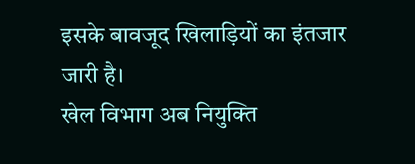इसके बावजूद खिलाड़ियों का इंतजार जारी है।
खेल विभाग अब नियुक्ति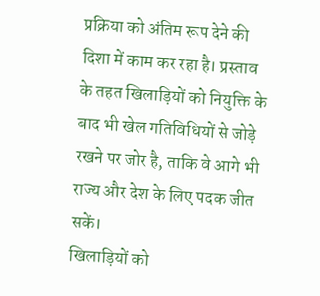प्रक्रिया को अंतिम रूप देने की दिशा में काम कर रहा है। प्रस्ताव के तहत खिलाड़ियों को नियुक्ति के बाद भी खेल गतिविधियों से जोड़े रखने पर जोर है, ताकि वे आगे भी राज्य और देश के लिए पदक जीत सकें।
खिलाड़ियों को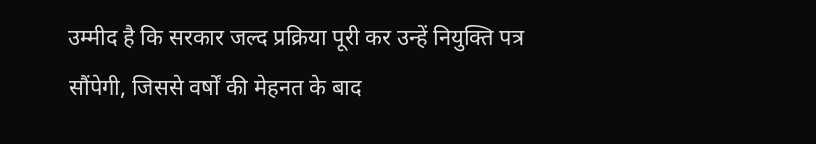उम्मीद है कि सरकार जल्द प्रक्रिया पूरी कर उन्हें नियुक्ति पत्र सौंपेगी, जिससे वर्षों की मेहनत के बाद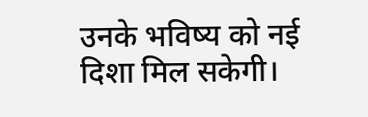उनके भविष्य को नई दिशा मिल सकेगी।